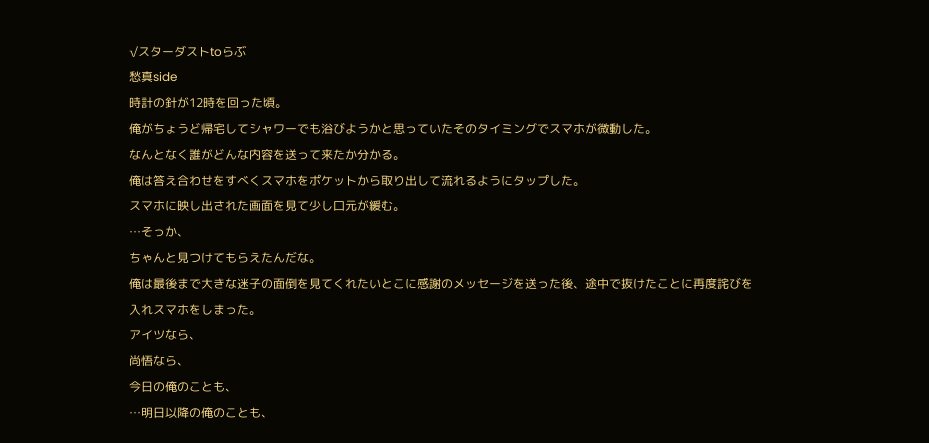√スターダストtoらぶ
愁真side
時計の針が12時を回った頃。
俺がちょうど帰宅してシャワーでも浴びようかと思っていたそのタイミングでスマホが微動した。
なんとなく誰がどんな内容を送って来たか分かる。
俺は答え合わせをすべくスマホをポケットから取り出して流れるようにタップした。
スマホに映し出された画面を見て少し口元が緩む。
…そっか、
ちゃんと見つけてもらえたんだな。
俺は最後まで大きな迷子の面倒を見てくれたいとこに感謝のメッセージを送った後、途中で抜けたことに再度詫びを入れスマホをしまった。
アイツなら、
尚悟なら、
今日の俺のことも、
…明日以降の俺のことも、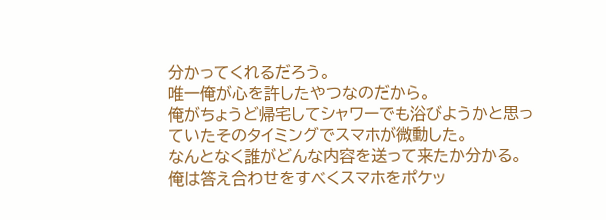分かってくれるだろう。
唯一俺が心を許したやつなのだから。
俺がちょうど帰宅してシャワーでも浴びようかと思っていたそのタイミングでスマホが微動した。
なんとなく誰がどんな内容を送って来たか分かる。
俺は答え合わせをすべくスマホをポケッ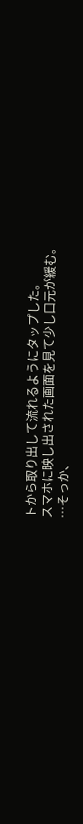トから取り出して流れるようにタップした。
スマホに映し出された画面を見て少し口元が緩む。
…そっか、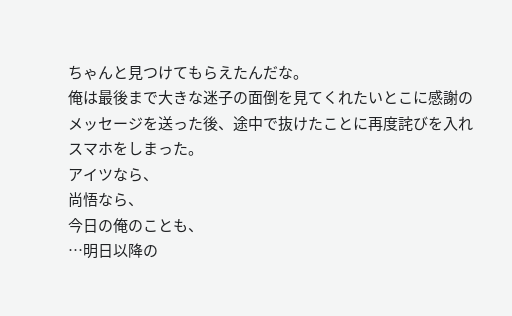ちゃんと見つけてもらえたんだな。
俺は最後まで大きな迷子の面倒を見てくれたいとこに感謝のメッセージを送った後、途中で抜けたことに再度詫びを入れスマホをしまった。
アイツなら、
尚悟なら、
今日の俺のことも、
…明日以降の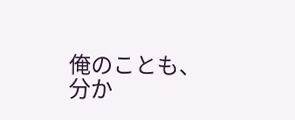俺のことも、
分か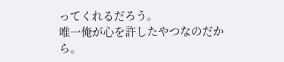ってくれるだろう。
唯一俺が心を許したやつなのだから。